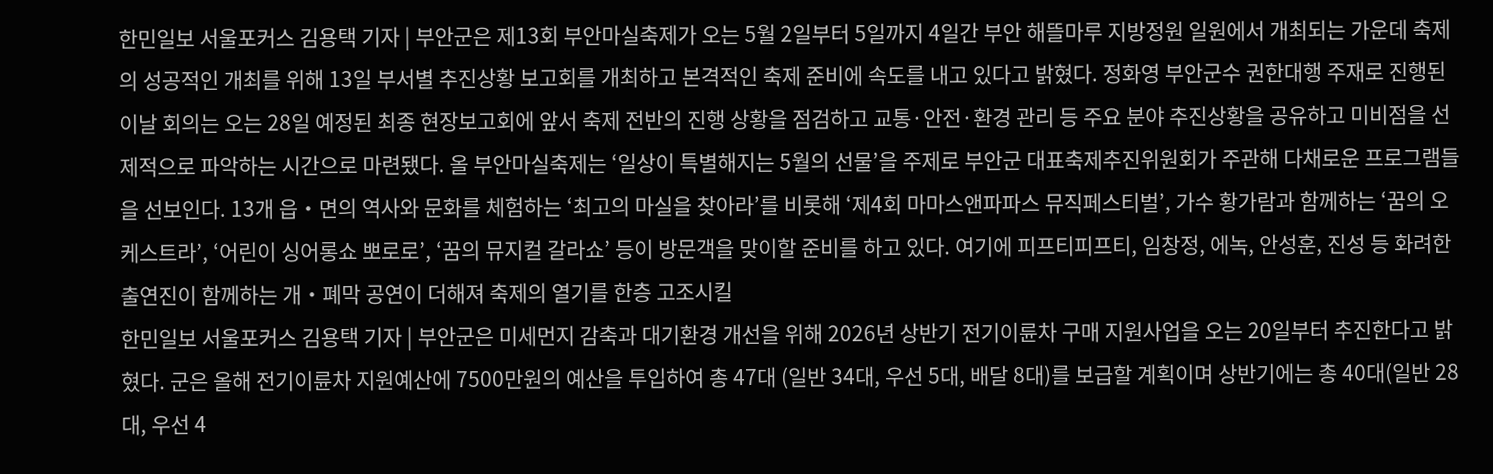한민일보 서울포커스 김용택 기자 | 부안군은 제13회 부안마실축제가 오는 5월 2일부터 5일까지 4일간 부안 해뜰마루 지방정원 일원에서 개최되는 가운데 축제의 성공적인 개최를 위해 13일 부서별 추진상황 보고회를 개최하고 본격적인 축제 준비에 속도를 내고 있다고 밝혔다. 정화영 부안군수 권한대행 주재로 진행된 이날 회의는 오는 28일 예정된 최종 현장보고회에 앞서 축제 전반의 진행 상황을 점검하고 교통·안전·환경 관리 등 주요 분야 추진상황을 공유하고 미비점을 선제적으로 파악하는 시간으로 마련됐다. 올 부안마실축제는 ‘일상이 특별해지는 5월의 선물’을 주제로 부안군 대표축제추진위원회가 주관해 다채로운 프로그램들을 선보인다. 13개 읍‧면의 역사와 문화를 체험하는 ‘최고의 마실을 찾아라’를 비롯해 ‘제4회 마마스앤파파스 뮤직페스티벌’, 가수 황가람과 함께하는 ‘꿈의 오케스트라’, ‘어린이 싱어롱쇼 뽀로로’, ‘꿈의 뮤지컬 갈라쇼’ 등이 방문객을 맞이할 준비를 하고 있다. 여기에 피프티피프티, 임창정, 에녹, 안성훈, 진성 등 화려한 출연진이 함께하는 개‧폐막 공연이 더해져 축제의 열기를 한층 고조시킬
한민일보 서울포커스 김용택 기자 | 부안군은 미세먼지 감축과 대기환경 개선을 위해 2026년 상반기 전기이륜차 구매 지원사업을 오는 20일부터 추진한다고 밝혔다. 군은 올해 전기이륜차 지원예산에 7500만원의 예산을 투입하여 총 47대 (일반 34대, 우선 5대, 배달 8대)를 보급할 계획이며 상반기에는 총 40대(일반 28대, 우선 4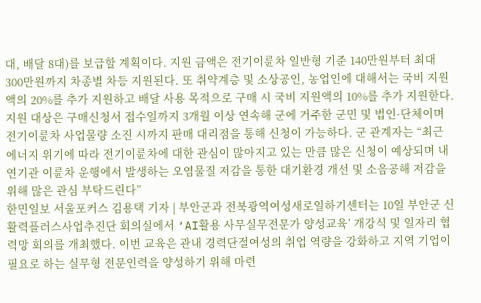대, 배달 8대)를 보급할 계획이다. 지원 금액은 전기이륜차 일반형 기준 140만원부터 최대 300만원까지 차종별 차등 지원된다. 또 취약계층 및 소상공인, 농업인에 대해서는 국비 지원액의 20%를 추가 지원하고 배달 사용 목적으로 구매 시 국비 지원액의 10%를 추가 지원한다. 지원 대상은 구매신청서 접수일까지 3개월 이상 연속해 군에 거주한 군민 및 법인·단체이며 전기이륜차 사업물량 소진 시까지 판매 대리점을 통해 신청이 가능하다. 군 관계자는 “최근 에너지 위기에 따라 전기이륜차에 대한 관심이 많아지고 있는 만큼 많은 신청이 예상되며 내연기관 이륜차 운행에서 발생하는 오염물질 저감을 통한 대기환경 개선 및 소음공해 저감을 위해 많은 관심 부탁드린다”
한민일보 서울포커스 김용택 기자 | 부안군과 전북광역여성새로일하기센터는 10일 부안군 신활력플러스사업추진단 회의실에서 ‘AI활용 사무실무전문가 양성교육’ 개강식 및 일자리 협력망 회의를 개최했다. 이번 교육은 관내 경력단절여성의 취업 역량을 강화하고 지역 기업이 필요로 하는 실무형 전문인력을 양성하기 위해 마련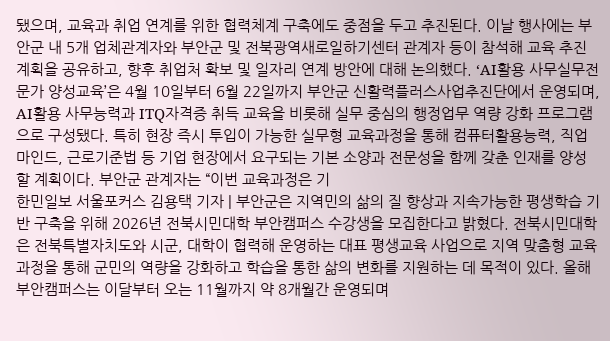됐으며, 교육과 취업 연계를 위한 협력체계 구축에도 중점을 두고 추진된다. 이날 행사에는 부안군 내 5개 업체관계자와 부안군 및 전북광역새로일하기센터 관계자 등이 참석해 교육 추진계획을 공유하고, 향후 취업처 확보 및 일자리 연계 방안에 대해 논의했다. ‘AI활용 사무실무전문가 양성교육’은 4월 10일부터 6월 22일까지 부안군 신활력플러스사업추진단에서 운영되며, AI활용 사무능력과 ITQ자격증 취득 교육을 비롯해 실무 중심의 행정업무 역량 강화 프로그램으로 구성됐다. 특히 현장 즉시 투입이 가능한 실무형 교육과정을 통해 컴퓨터활용능력, 직업마인드, 근로기준법 등 기업 현장에서 요구되는 기본 소양과 전문성을 함께 갖춘 인재를 양성할 계획이다. 부안군 관계자는 “이번 교육과정은 기
한민일보 서울포커스 김용택 기자 | 부안군은 지역민의 삶의 질 향상과 지속가능한 평생학습 기반 구축을 위해 2026년 전북시민대학 부안캠퍼스 수강생을 모집한다고 밝혔다. 전북시민대학은 전북특별자치도와 시군, 대학이 협력해 운영하는 대표 평생교육 사업으로 지역 맞춤형 교육과정을 통해 군민의 역량을 강화하고 학습을 통한 삶의 변화를 지원하는 데 목적이 있다. 올해 부안캠퍼스는 이달부터 오는 11월까지 약 8개월간 운영되며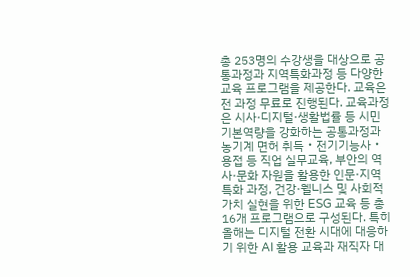총 253명의 수강생을 대상으로 공통과정과 지역특화과정 등 다양한 교육 프로그램을 제공한다. 교육은 전 과정 무료로 진행된다. 교육과정은 시사·디지털·생활법률 등 시민 기본역량을 강화하는 공통과정과 농기계 면허 취득‧전기기능사‧용접 등 직업 실무교육, 부안의 역사·문화 자원을 활용한 인문·지역특화 과정, 건강·웰니스 및 사회적 가치 실현을 위한 ESG 교육 등 총 16개 프로그램으로 구성된다. 특히 올해는 디지털 전환 시대에 대응하기 위한 AI 활용 교육과 재직자 대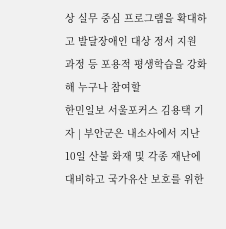상 실무 중심 프로그램을 확대하고 발달장애인 대상 정서 지원 과정 등 포용적 평생학습을 강화해 누구나 참여할
한민일보 서울포커스 김용택 기자 | 부안군은 내소사에서 지난 10일 산불 화재 및 각종 재난에 대비하고 국가유산 보호를 위한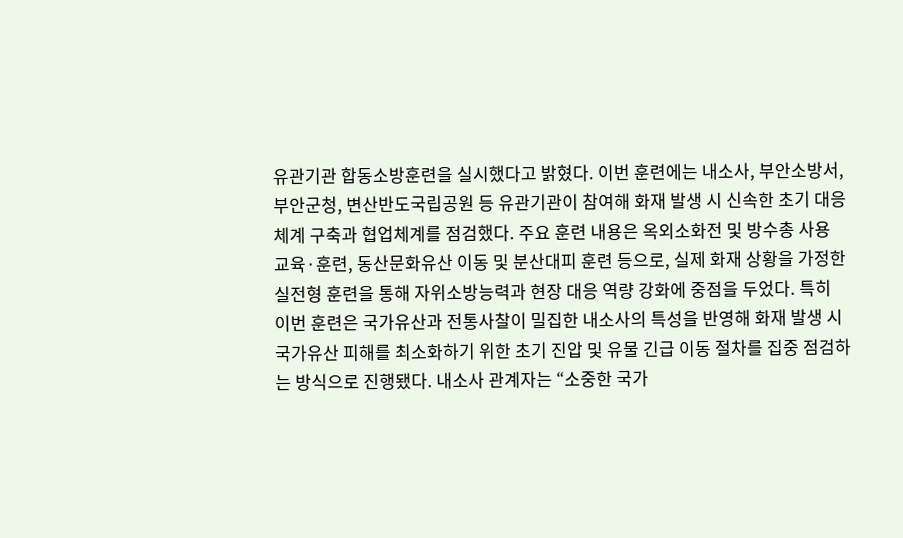유관기관 합동소방훈련을 실시했다고 밝혔다. 이번 훈련에는 내소사, 부안소방서, 부안군청, 변산반도국립공원 등 유관기관이 참여해 화재 발생 시 신속한 초기 대응체계 구축과 협업체계를 점검했다. 주요 훈련 내용은 옥외소화전 및 방수총 사용 교육·훈련, 동산문화유산 이동 및 분산대피 훈련 등으로, 실제 화재 상황을 가정한 실전형 훈련을 통해 자위소방능력과 현장 대응 역량 강화에 중점을 두었다. 특히 이번 훈련은 국가유산과 전통사찰이 밀집한 내소사의 특성을 반영해 화재 발생 시 국가유산 피해를 최소화하기 위한 초기 진압 및 유물 긴급 이동 절차를 집중 점검하는 방식으로 진행됐다. 내소사 관계자는 “소중한 국가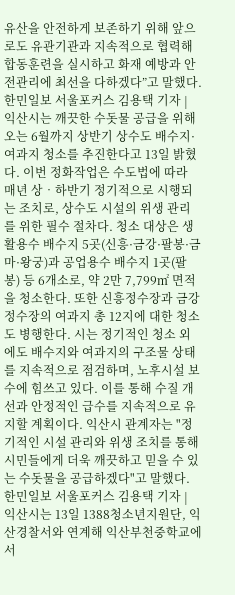유산을 안전하게 보존하기 위해 앞으로도 유관기관과 지속적으로 협력해 합동훈련을 실시하고 화재 예방과 안전관리에 최선을 다하겠다”고 말했다.
한민일보 서울포커스 김용택 기자 | 익산시는 깨끗한 수돗물 공급을 위해 오는 6월까지 상반기 상수도 배수지·여과지 청소를 추진한다고 13일 밝혔다. 이번 정화작업은 수도법에 따라 매년 상‧하반기 정기적으로 시행되는 조치로, 상수도 시설의 위생 관리를 위한 필수 절차다. 청소 대상은 생활용수 배수지 5곳(신흥·금강·팔봉·금마·왕궁)과 공업용수 배수지 1곳(팔봉) 등 6개소로, 약 2만 7,799㎡ 면적을 청소한다. 또한 신흥정수장과 금강정수장의 여과지 총 12지에 대한 청소도 병행한다. 시는 정기적인 청소 외에도 배수지와 여과지의 구조물 상태를 지속적으로 점검하며, 노후시설 보수에 힘쓰고 있다. 이를 통해 수질 개선과 안정적인 급수를 지속적으로 유지할 계획이다. 익산시 관계자는 "정기적인 시설 관리와 위생 조치를 통해 시민들에게 더욱 깨끗하고 믿을 수 있는 수돗물을 공급하겠다"고 말했다.
한민일보 서울포커스 김용택 기자 | 익산시는 13일 1388청소년지원단, 익산경찰서와 연계해 익산부천중학교에서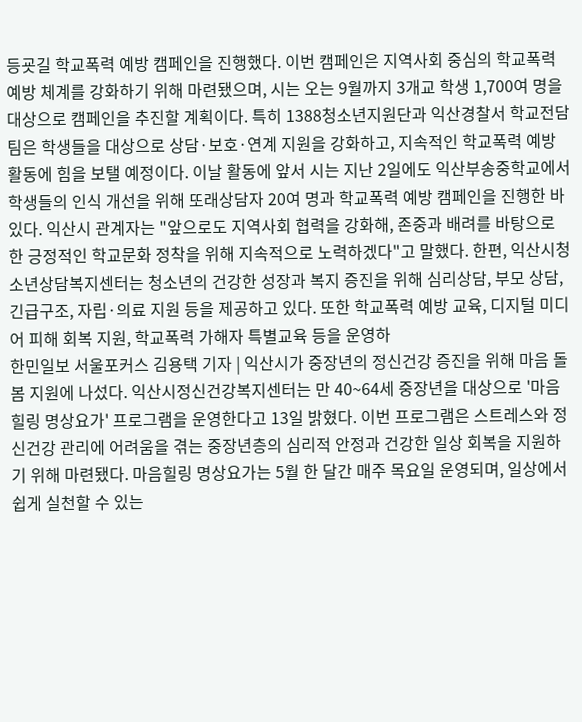등굣길 학교폭력 예방 캠페인을 진행했다. 이번 캠페인은 지역사회 중심의 학교폭력 예방 체계를 강화하기 위해 마련됐으며, 시는 오는 9월까지 3개교 학생 1,700여 명을 대상으로 캠페인을 추진할 계획이다. 특히 1388청소년지원단과 익산경찰서 학교전담팀은 학생들을 대상으로 상담·보호·연계 지원을 강화하고, 지속적인 학교폭력 예방 활동에 힘을 보탤 예정이다. 이날 활동에 앞서 시는 지난 2일에도 익산부송중학교에서 학생들의 인식 개선을 위해 또래상담자 20여 명과 학교폭력 예방 캠페인을 진행한 바 있다. 익산시 관계자는 "앞으로도 지역사회 협력을 강화해, 존중과 배려를 바탕으로 한 긍정적인 학교문화 정착을 위해 지속적으로 노력하겠다"고 말했다. 한편, 익산시청소년상담복지센터는 청소년의 건강한 성장과 복지 증진을 위해 심리상담, 부모 상담, 긴급구조, 자립·의료 지원 등을 제공하고 있다. 또한 학교폭력 예방 교육, 디지털 미디어 피해 회복 지원, 학교폭력 가해자 특별교육 등을 운영하
한민일보 서울포커스 김용택 기자 | 익산시가 중장년의 정신건강 증진을 위해 마음 돌봄 지원에 나섰다. 익산시정신건강복지센터는 만 40~64세 중장년을 대상으로 '마음힐링 명상요가' 프로그램을 운영한다고 13일 밝혔다. 이번 프로그램은 스트레스와 정신건강 관리에 어려움을 겪는 중장년층의 심리적 안정과 건강한 일상 회복을 지원하기 위해 마련됐다. 마음힐링 명상요가는 5월 한 달간 매주 목요일 운영되며, 일상에서 쉽게 실천할 수 있는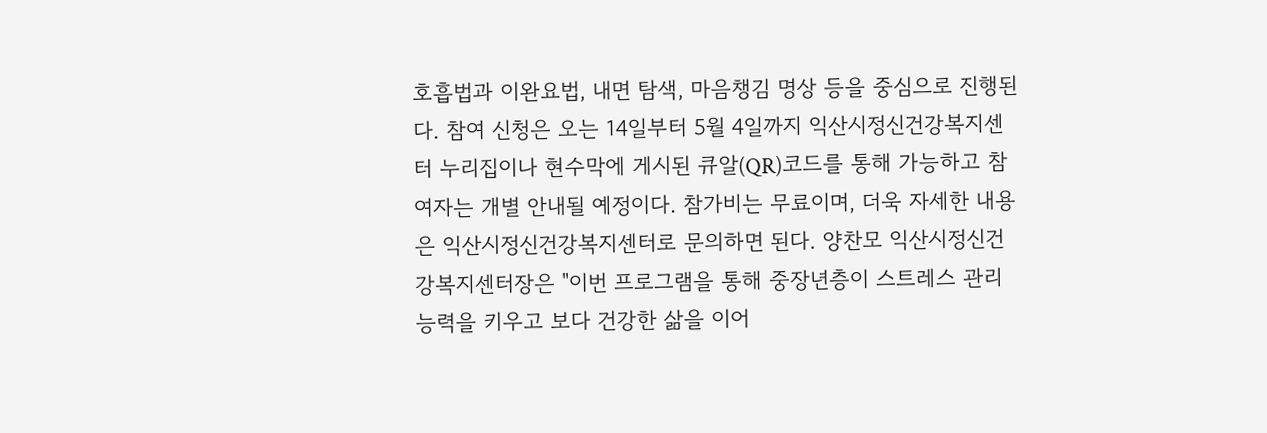호흡법과 이완요법, 내면 탐색, 마음챙김 명상 등을 중심으로 진행된다. 참여 신청은 오는 14일부터 5월 4일까지 익산시정신건강복지센터 누리집이나 현수막에 게시된 큐알(QR)코드를 통해 가능하고 참여자는 개별 안내될 예정이다. 참가비는 무료이며, 더욱 자세한 내용은 익산시정신건강복지센터로 문의하면 된다. 양찬모 익산시정신건강복지센터장은 "이번 프로그램을 통해 중장년층이 스트레스 관리 능력을 키우고 보다 건강한 삶을 이어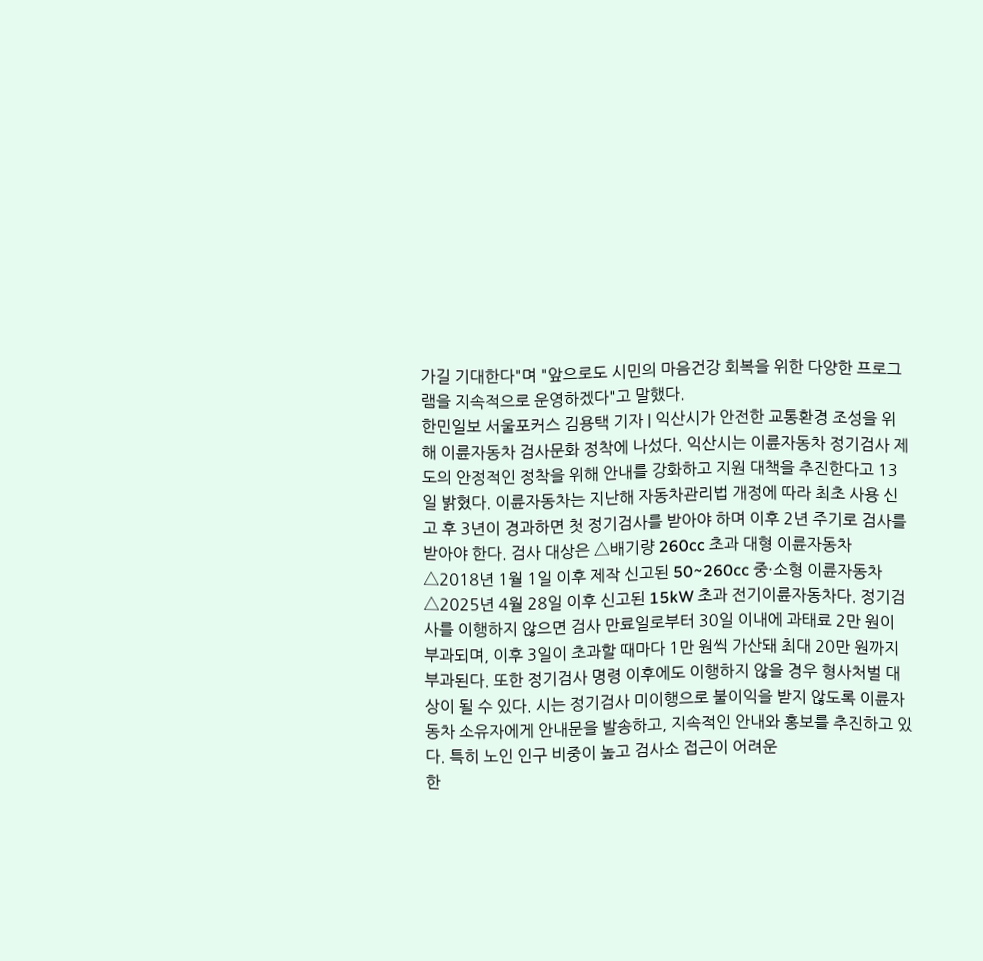가길 기대한다"며 "앞으로도 시민의 마음건강 회복을 위한 다양한 프로그램을 지속적으로 운영하겠다"고 말했다.
한민일보 서울포커스 김용택 기자 | 익산시가 안전한 교통환경 조성을 위해 이륜자동차 검사문화 정착에 나섰다. 익산시는 이륜자동차 정기검사 제도의 안정적인 정착을 위해 안내를 강화하고 지원 대책을 추진한다고 13일 밝혔다. 이륜자동차는 지난해 자동차관리법 개정에 따라 최초 사용 신고 후 3년이 경과하면 첫 정기검사를 받아야 하며 이후 2년 주기로 검사를 받아야 한다. 검사 대상은 △배기량 260cc 초과 대형 이륜자동차 △2018년 1월 1일 이후 제작 신고된 50~260cc 중·소형 이륜자동차 △2025년 4월 28일 이후 신고된 15kW 초과 전기이륜자동차다. 정기검사를 이행하지 않으면 검사 만료일로부터 30일 이내에 과태료 2만 원이 부과되며, 이후 3일이 초과할 때마다 1만 원씩 가산돼 최대 20만 원까지 부과된다. 또한 정기검사 명령 이후에도 이행하지 않을 경우 형사처벌 대상이 될 수 있다. 시는 정기검사 미이행으로 불이익을 받지 않도록 이륜자동차 소유자에게 안내문을 발송하고, 지속적인 안내와 홍보를 추진하고 있다. 특히 노인 인구 비중이 높고 검사소 접근이 어려운
한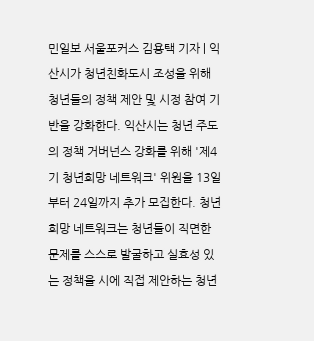민일보 서울포커스 김용택 기자 | 익산시가 청년친화도시 조성을 위해 청년들의 정책 제안 및 시정 참여 기반을 강화한다. 익산시는 청년 주도의 정책 거버넌스 강화를 위해 '제4기 청년희망 네트워크' 위원을 13일부터 24일까지 추가 모집한다. 청년희망 네트워크는 청년들이 직면한 문제를 스스로 발굴하고 실효성 있는 정책을 시에 직접 제안하는 청년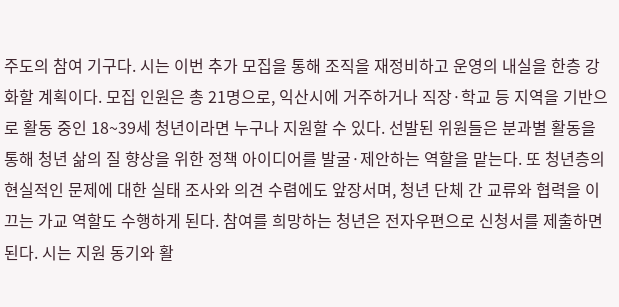주도의 참여 기구다. 시는 이번 추가 모집을 통해 조직을 재정비하고 운영의 내실을 한층 강화할 계획이다. 모집 인원은 총 21명으로, 익산시에 거주하거나 직장·학교 등 지역을 기반으로 활동 중인 18~39세 청년이라면 누구나 지원할 수 있다. 선발된 위원들은 분과별 활동을 통해 청년 삶의 질 향상을 위한 정책 아이디어를 발굴·제안하는 역할을 맡는다. 또 청년층의 현실적인 문제에 대한 실태 조사와 의견 수렴에도 앞장서며, 청년 단체 간 교류와 협력을 이끄는 가교 역할도 수행하게 된다. 참여를 희망하는 청년은 전자우편으로 신청서를 제출하면 된다. 시는 지원 동기와 활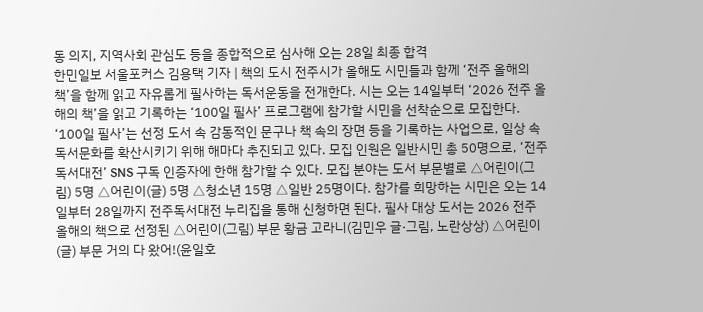동 의지, 지역사회 관심도 등을 종합적으로 심사해 오는 28일 최종 합격
한민일보 서울포커스 김용택 기자 | 책의 도시 전주시가 올해도 시민들과 함께 ‘전주 올해의 책’을 함께 읽고 자유롭게 필사하는 독서운동을 전개한다. 시는 오는 14일부터 ‘2026 전주 올해의 책’을 읽고 기록하는 ‘100일 필사’ 프로그램에 참가할 시민을 선착순으로 모집한다. ‘100일 필사’는 선정 도서 속 감동적인 문구나 책 속의 장면 등을 기록하는 사업으로, 일상 속 독서문화를 확산시키기 위해 해마다 추진되고 있다. 모집 인원은 일반시민 총 50명으로, ‘전주독서대전’ SNS 구독 인증자에 한해 참가할 수 있다. 모집 분야는 도서 부문별로 △어린이(그림) 5명 △어린이(글) 5명 △청소년 15명 △일반 25명이다. 참가를 희망하는 시민은 오는 14일부터 28일까지 전주독서대전 누리집을 통해 신청하면 된다. 필사 대상 도서는 2026 전주 올해의 책으로 선정된 △어린이(그림) 부문 황금 고라니(김민우 글·그림, 노란상상) △어린이(글) 부문 거의 다 왔어!(윤일호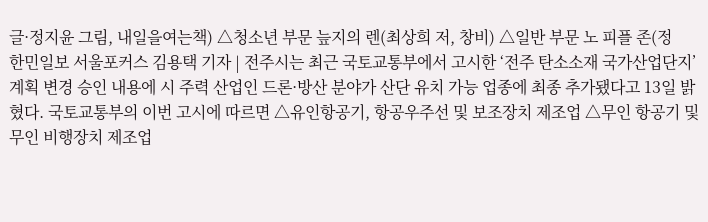글·정지윤 그림, 내일을여는책) △청소년 부문 늪지의 렌(최상희 저, 창비) △일반 부문 노 피플 존(정
한민일보 서울포커스 김용택 기자 | 전주시는 최근 국토교통부에서 고시한 ‘전주 탄소소재 국가산업단지’ 계획 변경 승인 내용에 시 주력 산업인 드론·방산 분야가 산단 유치 가능 업종에 최종 추가됐다고 13일 밝혔다. 국토교통부의 이번 고시에 따르면 △유인항공기, 항공우주선 및 보조장치 제조업 △무인 항공기 및 무인 비행장치 제조업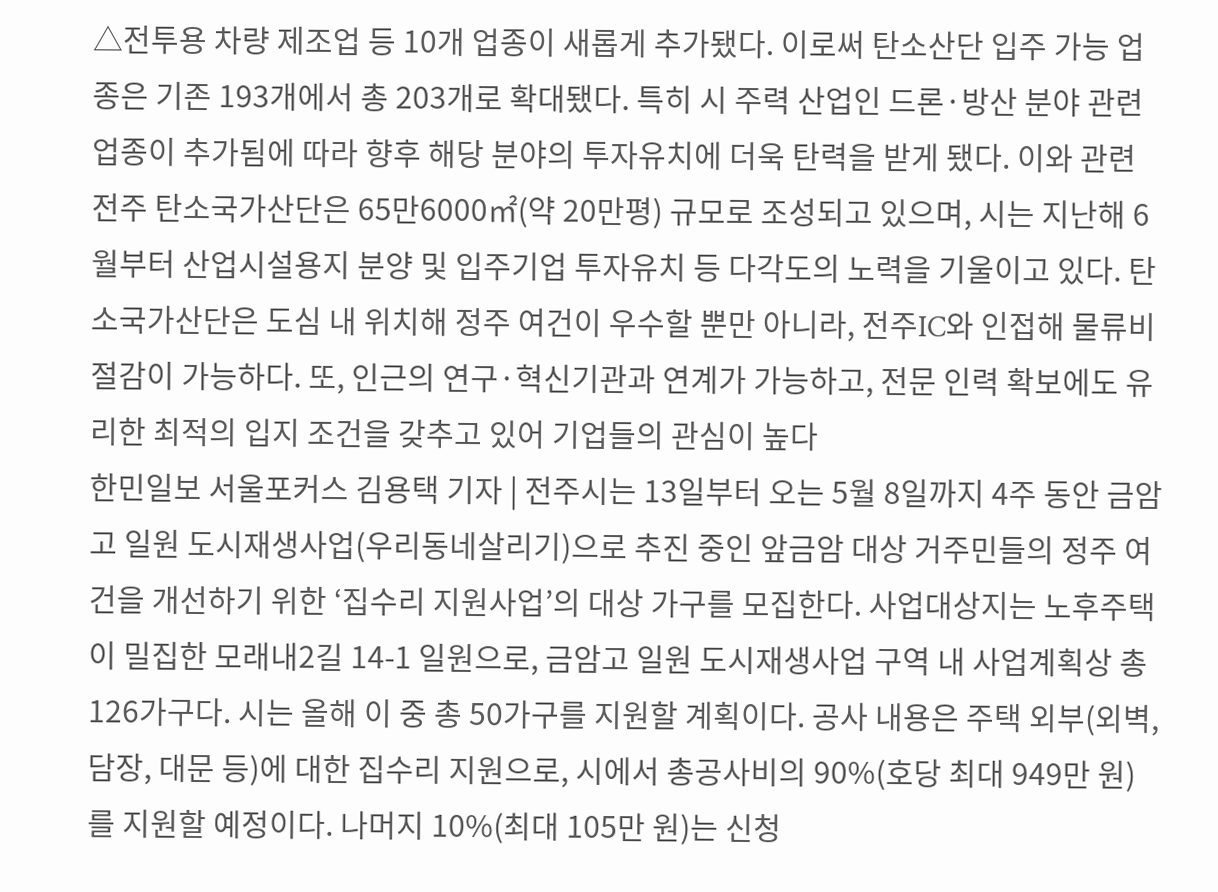△전투용 차량 제조업 등 10개 업종이 새롭게 추가됐다. 이로써 탄소산단 입주 가능 업종은 기존 193개에서 총 203개로 확대됐다. 특히 시 주력 산업인 드론·방산 분야 관련 업종이 추가됨에 따라 향후 해당 분야의 투자유치에 더욱 탄력을 받게 됐다. 이와 관련 전주 탄소국가산단은 65만6000㎡(약 20만평) 규모로 조성되고 있으며, 시는 지난해 6월부터 산업시설용지 분양 및 입주기업 투자유치 등 다각도의 노력을 기울이고 있다. 탄소국가산단은 도심 내 위치해 정주 여건이 우수할 뿐만 아니라, 전주IC와 인접해 물류비 절감이 가능하다. 또, 인근의 연구·혁신기관과 연계가 가능하고, 전문 인력 확보에도 유리한 최적의 입지 조건을 갖추고 있어 기업들의 관심이 높다
한민일보 서울포커스 김용택 기자 | 전주시는 13일부터 오는 5월 8일까지 4주 동안 금암고 일원 도시재생사업(우리동네살리기)으로 추진 중인 앞금암 대상 거주민들의 정주 여건을 개선하기 위한 ‘집수리 지원사업’의 대상 가구를 모집한다. 사업대상지는 노후주택이 밀집한 모래내2길 14-1 일원으로, 금암고 일원 도시재생사업 구역 내 사업계획상 총 126가구다. 시는 올해 이 중 총 50가구를 지원할 계획이다. 공사 내용은 주택 외부(외벽, 담장, 대문 등)에 대한 집수리 지원으로, 시에서 총공사비의 90%(호당 최대 949만 원)를 지원할 예정이다. 나머지 10%(최대 105만 원)는 신청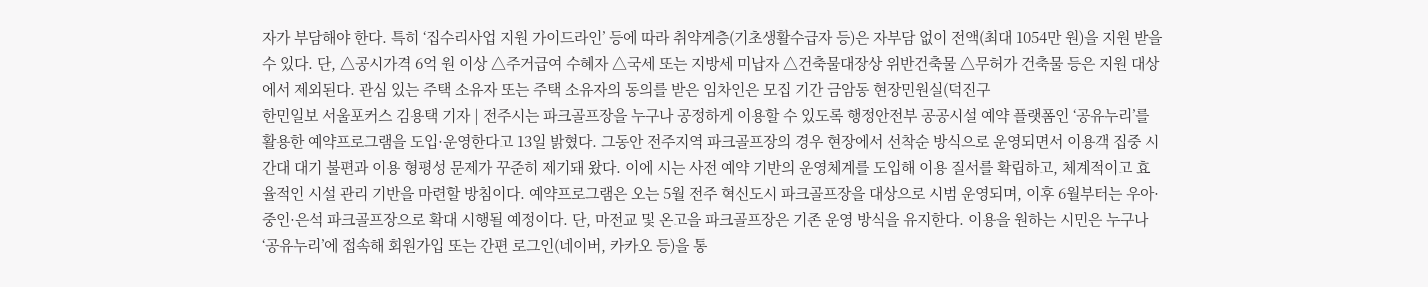자가 부담해야 한다. 특히 ‘집수리사업 지원 가이드라인’ 등에 따라 취약계층(기초생활수급자 등)은 자부담 없이 전액(최대 1054만 원)을 지원 받을 수 있다. 단, △공시가격 6억 원 이상 △주거급여 수혜자 △국세 또는 지방세 미납자 △건축물대장상 위반건축물 △무허가 건축물 등은 지원 대상에서 제외된다. 관심 있는 주택 소유자 또는 주택 소유자의 동의를 받은 임차인은 모집 기간 금암동 현장민원실(덕진구
한민일보 서울포커스 김용택 기자 | 전주시는 파크골프장을 누구나 공정하게 이용할 수 있도록 행정안전부 공공시설 예약 플랫폼인 ‘공유누리’를 활용한 예약프로그램을 도입·운영한다고 13일 밝혔다. 그동안 전주지역 파크골프장의 경우 현장에서 선착순 방식으로 운영되면서 이용객 집중 시간대 대기 불편과 이용 형평성 문제가 꾸준히 제기돼 왔다. 이에 시는 사전 예약 기반의 운영체계를 도입해 이용 질서를 확립하고, 체계적이고 효율적인 시설 관리 기반을 마련할 방침이다. 예약프로그램은 오는 5월 전주 혁신도시 파크골프장을 대상으로 시범 운영되며, 이후 6월부터는 우아·중인·은석 파크골프장으로 확대 시행될 예정이다. 단, 마전교 및 온고을 파크골프장은 기존 운영 방식을 유지한다. 이용을 원하는 시민은 누구나 ‘공유누리’에 접속해 회원가입 또는 간편 로그인(네이버, 카카오 등)을 통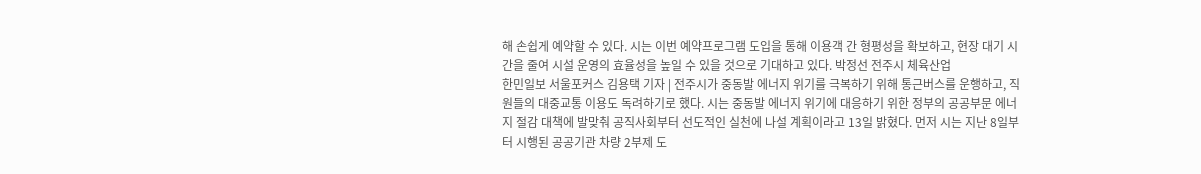해 손쉽게 예약할 수 있다. 시는 이번 예약프로그램 도입을 통해 이용객 간 형평성을 확보하고, 현장 대기 시간을 줄여 시설 운영의 효율성을 높일 수 있을 것으로 기대하고 있다. 박정선 전주시 체육산업
한민일보 서울포커스 김용택 기자 | 전주시가 중동발 에너지 위기를 극복하기 위해 통근버스를 운행하고, 직원들의 대중교통 이용도 독려하기로 했다. 시는 중동발 에너지 위기에 대응하기 위한 정부의 공공부문 에너지 절감 대책에 발맞춰 공직사회부터 선도적인 실천에 나설 계획이라고 13일 밝혔다. 먼저 시는 지난 8일부터 시행된 공공기관 차량 2부제 도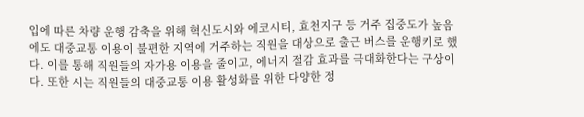입에 따른 차량 운행 감축을 위해 혁신도시와 에코시티, 효천지구 등 거주 집중도가 높음에도 대중교통 이용이 불편한 지역에 거주하는 직원을 대상으로 출근 버스를 운행키로 했다. 이를 통해 직원들의 자가용 이용을 줄이고, 에너지 절감 효과를 극대화한다는 구상이다. 또한 시는 직원들의 대중교통 이용 활성화를 위한 다양한 정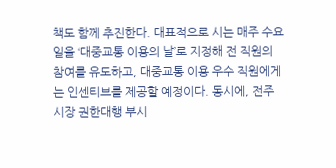책도 함께 추진한다. 대표적으로 시는 매주 수요일을 ‘대중교통 이용의 날’로 지정해 전 직원의 참여를 유도하고, 대중교통 이용 우수 직원에게는 인센티브를 제공할 예정이다. 동시에, 전주시장 권한대행 부시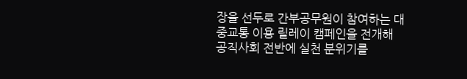장을 선두로 간부공무원이 참여하는 대중교통 이용 릴레이 캠페인을 전개해 공직사회 전반에 실천 분위기를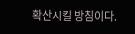확산시킬 방침이다.